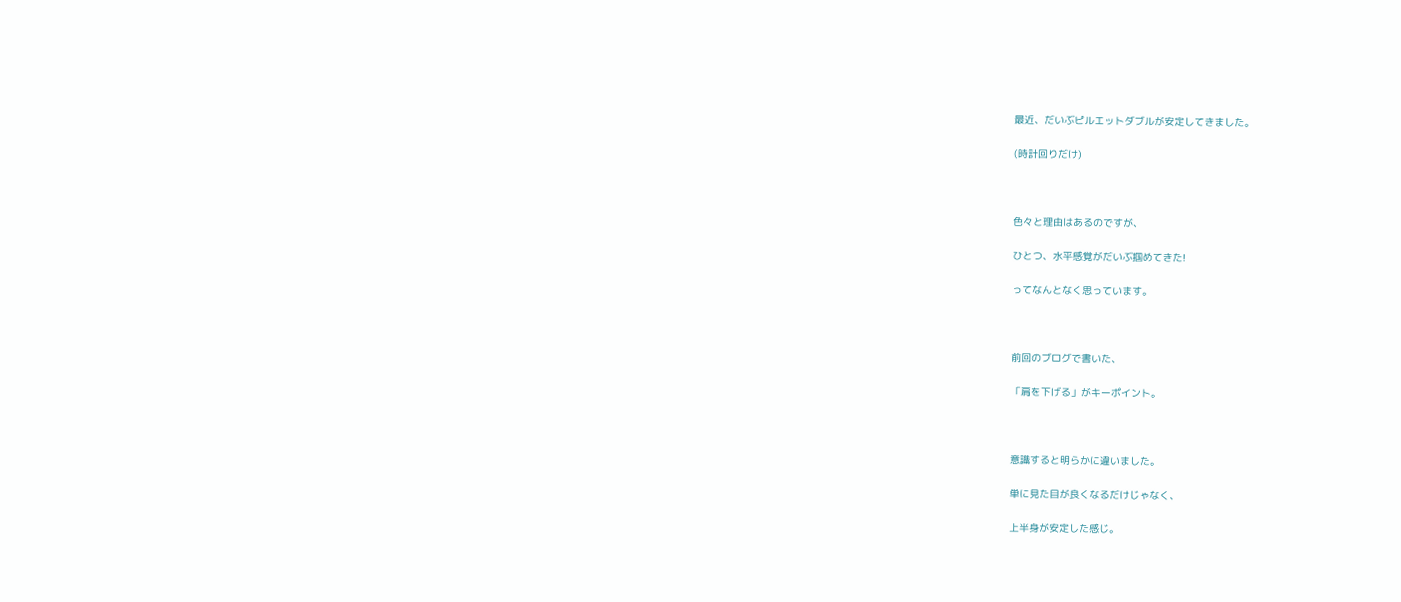最近、だいぶピルエットダブルが安定してきました。

(時計回りだけ)



色々と理由はあるのですが、

ひとつ、水平感覚がだいぶ掴めてきた!

ってなんとなく思っています。



前回のブログで書いた、

「肩を下げる」がキーポイント。



意識すると明らかに違いました。

単に見た目が良くなるだけじゃなく、

上半身が安定した感じ。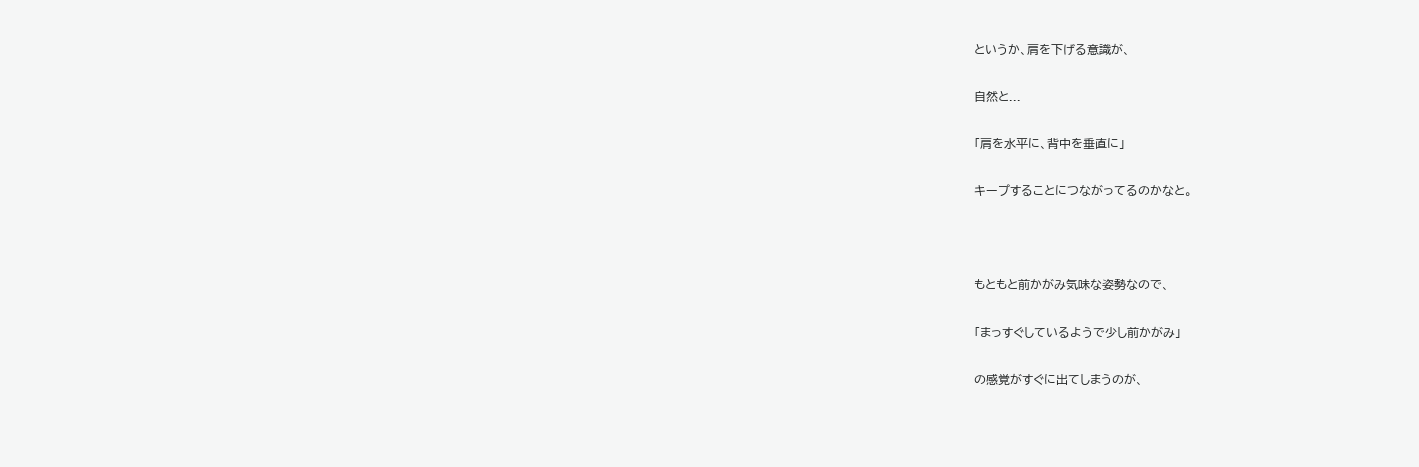というか、肩を下げる意識が、

自然と...

「肩を水平に、背中を垂直に」

キープすることにつながってるのかなと。



もともと前かがみ気味な姿勢なので、

「まっすぐしているようで少し前かがみ」

の感覚がすぐに出てしまうのが、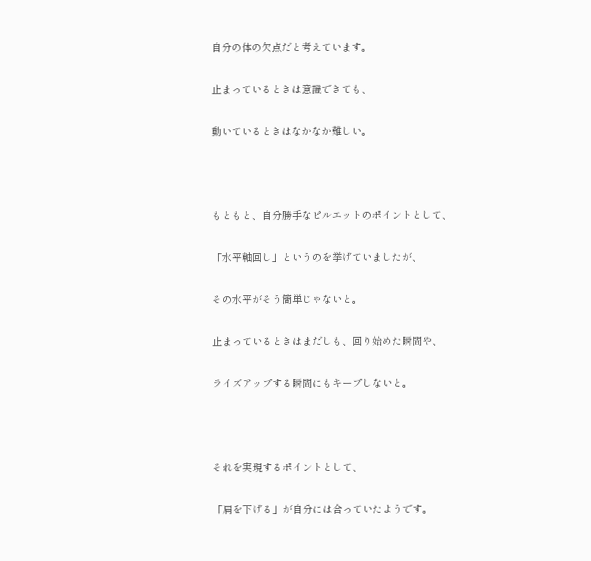自分の体の欠点だと考えています。

止まっているときは意識できても、

動いているときはなかなか難しい。



もともと、自分勝手なピルエットのポイントとして、

「水平軸回し」というのを挙げていましたが、

その水平がそう簡単じゃないと。

止まっているときはまだしも、回り始めた瞬間や、

ライズアップする瞬間にもキープしないと。



それを実現するポイントとして、

「肩を下げる」が自分には合っていたようです。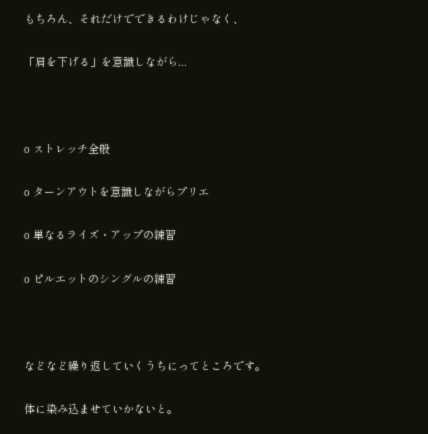もちろん、それだけでできるわけじゃなく、

「肩を下げる」を意識しながら...



o ストレッチ全般

o ターンアウトを意識しながらプリエ

o 単なるライズ・アップの練習

o ピルエットのシングルの練習



などなど繰り返していくうちにってところです。

体に染み込ませていかないと。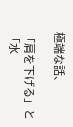極端な話、

「肩を下げる」と「水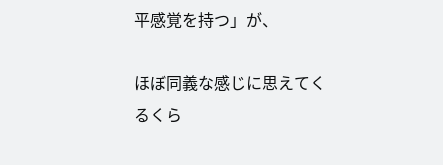平感覚を持つ」が、

ほぼ同義な感じに思えてくるくら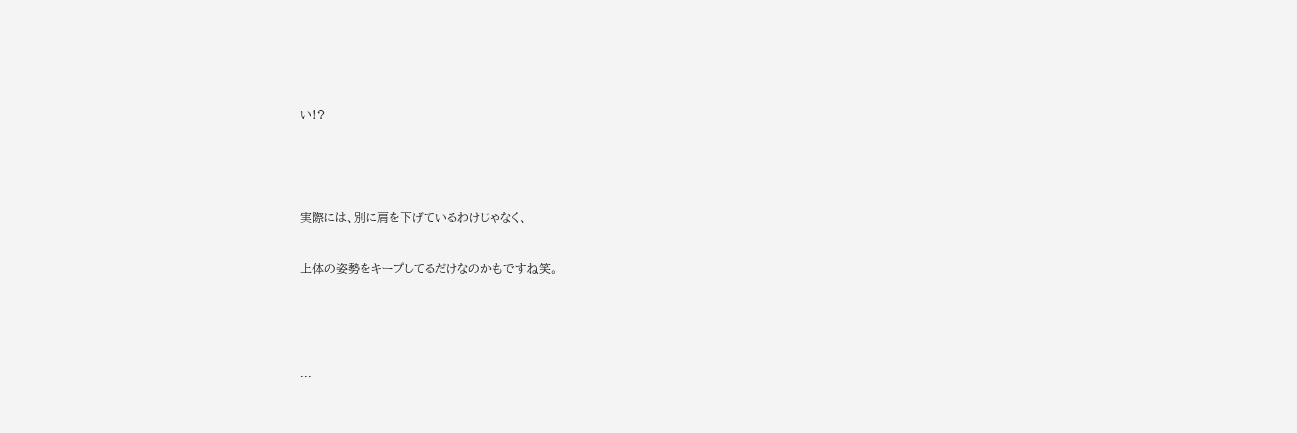い!?



実際には、別に肩を下げているわけじゃなく、

上体の姿勢をキープしてるだけなのかもですね笑。



...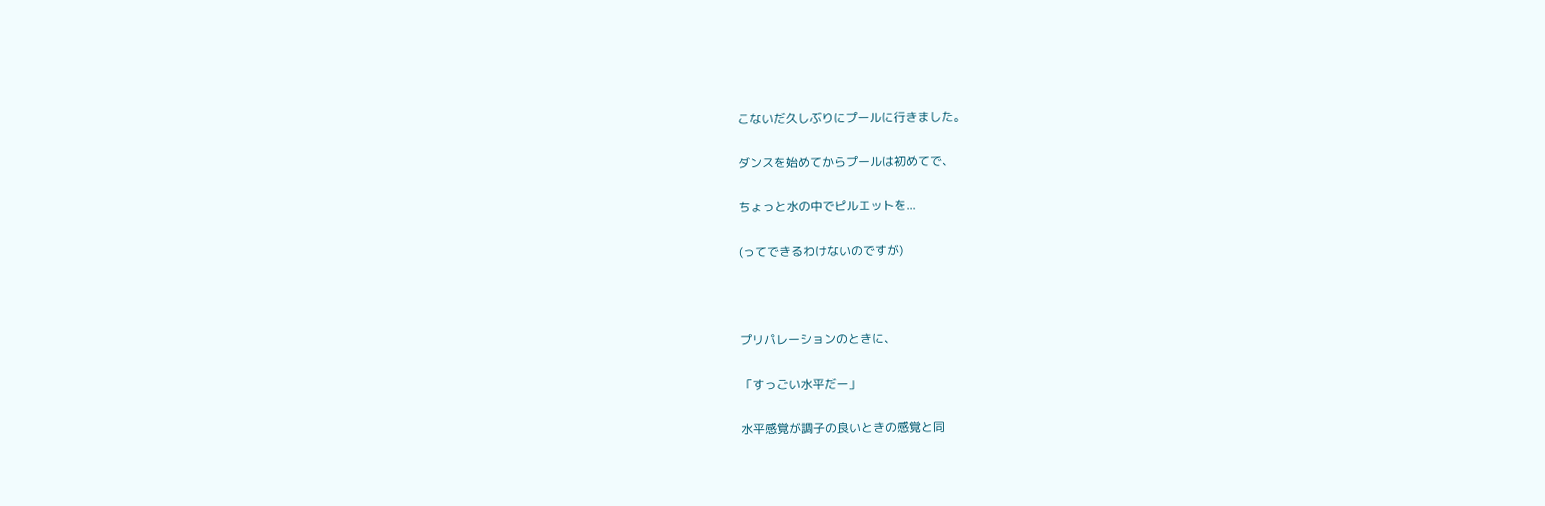こないだ久しぶりにプールに行きました。

ダンスを始めてからプールは初めてで、

ちょっと水の中でピルエットを...

(ってできるわけないのですが)



プリパレーションのときに、

「すっごい水平だー」

水平感覚が調子の良いときの感覚と同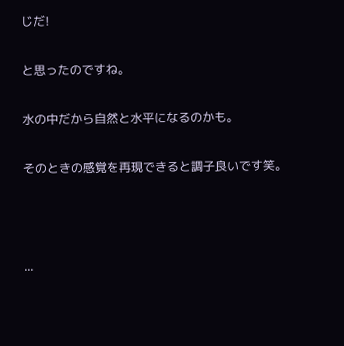じだ!

と思ったのですね。

水の中だから自然と水平になるのかも。

そのときの感覚を再現できると調子良いです笑。



...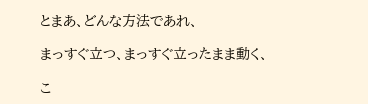とまあ、どんな方法であれ、

まっすぐ立つ、まっすぐ立ったまま動く、

こ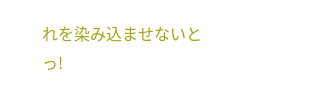れを染み込ませないとっ!